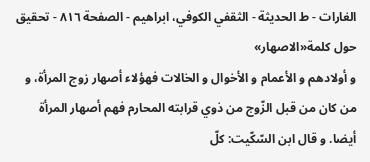الغارات - ط الحديثة - الثقفي الکوفي، ابراهیم - الصفحة ٨١٦ - تحقيق حول كلمة«الاصهار»
و أولادهم و الأعمام و الأخوال و الخالات فهؤلاء أصهار زوج المرأة، و من كان من قبل الزّوج من ذوي قرابته المحارم فهم أصهار المرأة أيضا. و قال ابن السّكّيت: كلّ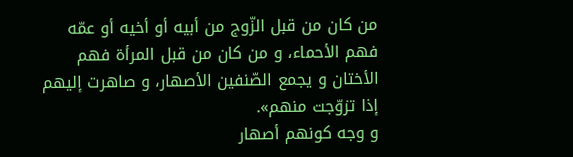من كان من قبل الزّوج من أبيه أو أخيه أو عمّه فهم الأحماء، و من كان من قبل المرأة فهم الأختان و يجمع الصّنفين الأصهار، و صاهرت إليهم إذا تزوّجت منهم».
و وجه كونهم أصهار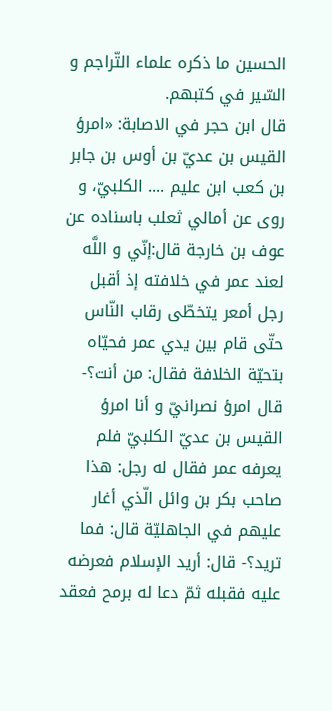الحسين ما ذكره علماء التّراجم و السّير في كتبهم.
قال ابن حجر في الاصابة: «امرؤ القيس بن عديّ بن أوس بن جابر بن كعب ابن عليم .... الكلبيّ، و روى عن أمالي ثعلب باسناده عن عوف بن خارجة قال:إنّي و اللَّه لعند عمر في خلافته إذ أقبل رجل أمعر يتخطّى رقاب النّاس حتّى قام بين يدي عمر فحيّاه بتحيّة الخلافة فقال: من أنت؟- قال امرؤ نصرانيّ و أنا امرؤ القيس بن عديّ الكلبيّ فلم يعرفه عمر فقال له رجل: هذا صاحب بكر بن وائل الّذي أغار عليهم في الجاهليّة قال: فما تريد؟- قال: أريد الإسلام فعرضه عليه فقبله ثمّ دعا له برمح فعقد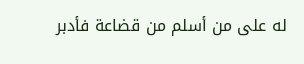له على من أسلم من قضاعة فأدبر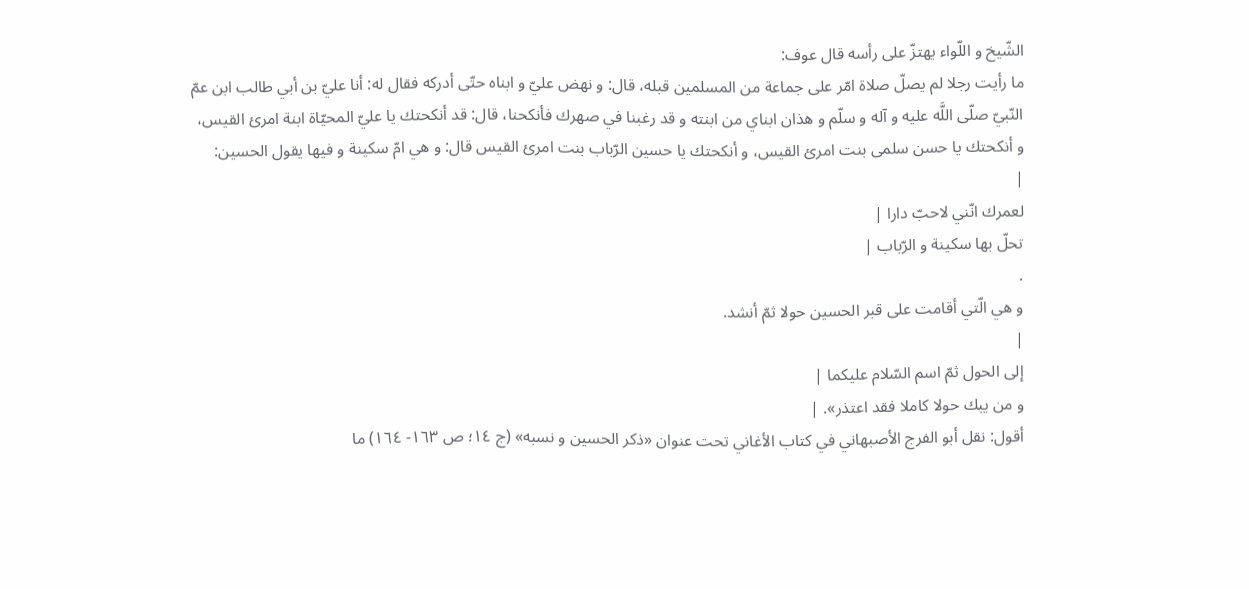الشّيخ و اللّواء يهتزّ على رأسه قال عوف:
ما رأيت رجلا لم يصلّ صلاة امّر على جماعة من المسلمين قبله، قال: و نهض عليّ و ابناه حتّى أدركه فقال له: أنا عليّ بن أبي طالب ابن عمّ النّبيّ صلّى اللَّه عليه و آله و سلّم و هذان ابناي من ابنته و قد رغبنا في صهرك فأنكحنا، قال: قد أنكحتك يا عليّ المحيّاة ابنة امرئ القيس، و أنكحتك يا حسن سلمى بنت امرئ القيس، و أنكحتك يا حسين الرّباب بنت امرئ القيس قال: و هي امّ سكينة و فيها يقول الحسين:
|
لعمرك انّني لاحبّ دارا |
تحلّ بها سكينة و الرّباب |
.
و هي الّتي أقامت على قبر الحسين حولا ثمّ أنشد.
|
إلى الحول ثمّ اسم السّلام عليكما |
و من يبك حولا كاملا فقد اعتذر». |
أقول: نقل أبو الفرج الأصبهاني في كتاب الأغاني تحت عنوان «ذكر الحسين و نسبه» (ج ١٤؛ ص ١٦٣- ١٦٤) ما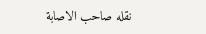نقله صاحب الاصابة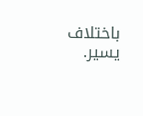باختلاف يسير.